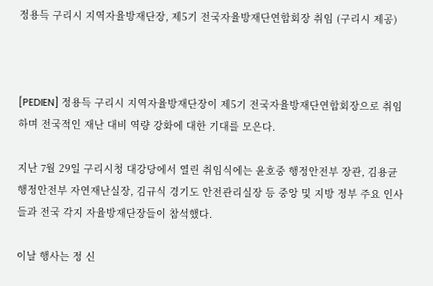정용득 구리시 지역자율방재단장, 제5기 전국자율방재단연합회장 취임 (구리시 제공)



[PEDIEN] 정용득 구리시 지역자율방재단장이 제5기 전국자율방재단연합회장으로 취임하며 전국적인 재난 대비 역량 강화에 대한 기대를 모은다.

지난 7월 29일 구리시청 대강당에서 열린 취임식에는 윤호중 행정안전부 장관, 김용균 행정안전부 자연재난실장, 김규식 경기도 안전관리실장 등 중앙 및 지방 정부 주요 인사들과 전국 각지 자율방재단장들이 참석했다.

이날 행사는 정 신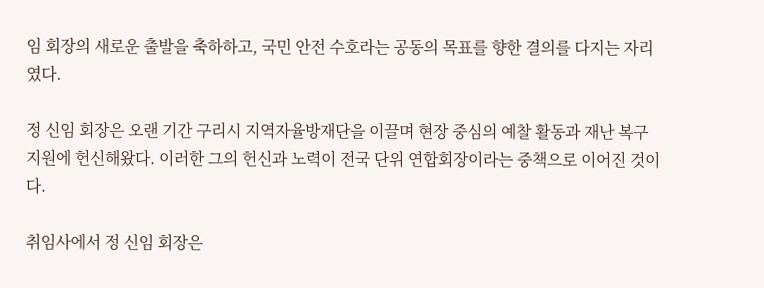임 회장의 새로운 출발을 축하하고, 국민 안전 수호라는 공동의 목표를 향한 결의를 다지는 자리였다.

정 신임 회장은 오랜 기간 구리시 지역자율방재단을 이끌며 현장 중심의 예찰 활동과 재난 복구 지원에 헌신해왔다. 이러한 그의 헌신과 노력이 전국 단위 연합회장이라는 중책으로 이어진 것이다.

취임사에서 정 신임 회장은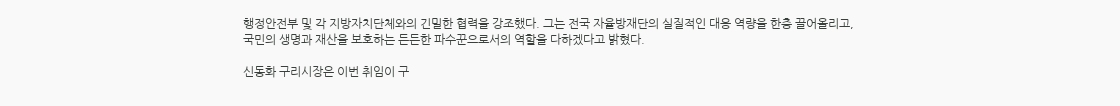행정안전부 및 각 지방자치단체와의 긴밀한 협력을 강조했다. 그는 전국 자율방재단의 실질적인 대응 역량을 한층 끌어올리고, 국민의 생명과 재산을 보호하는 든든한 파수꾼으로서의 역할을 다하겠다고 밝혔다.

신동화 구리시장은 이번 취임이 구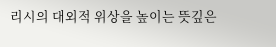리시의 대외적 위상을 높이는 뜻깊은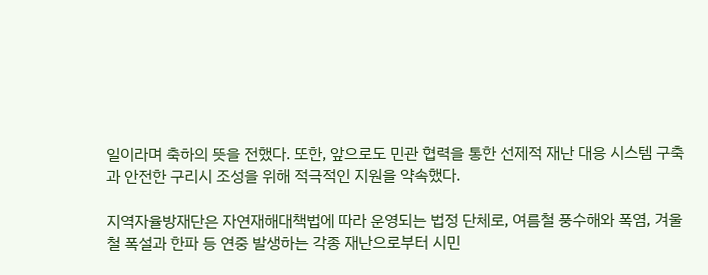일이라며 축하의 뜻을 전했다. 또한, 앞으로도 민관 협력을 통한 선제적 재난 대응 시스템 구축과 안전한 구리시 조성을 위해 적극적인 지원을 약속했다.

지역자율방재단은 자연재해대책법에 따라 운영되는 법정 단체로, 여름철 풍수해와 폭염, 겨울철 폭설과 한파 등 연중 발생하는 각종 재난으로부터 시민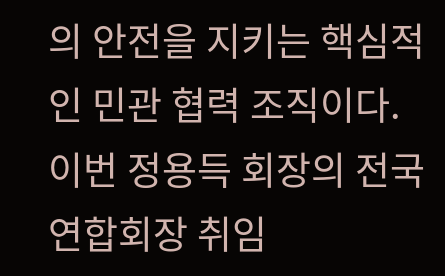의 안전을 지키는 핵심적인 민관 협력 조직이다. 이번 정용득 회장의 전국연합회장 취임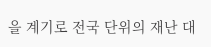을 계기로 전국 단위의 재난 대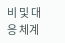비 및 대응 체계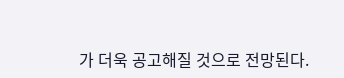가 더욱 공고해질 것으로 전망된다.